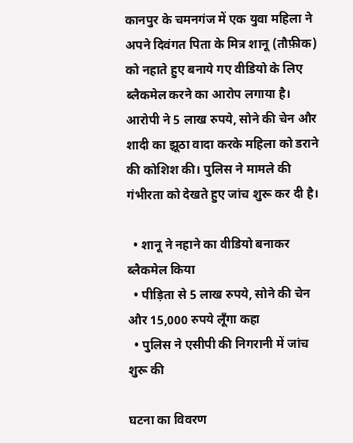कानपुर के चमनगंज में एक युवा महिला ने अपने दिवंगत पिता के मित्र शानू (तौफ़ीक) को नहाते हुए बनाये गए वीडियो के लिए ब्लैकमेल करने का आरोप लगाया है। आरोपी ने 5 लाख रुपये, सोने की चेन और शादी का झूठा वादा करके महिला को डराने की कोशिश की। पुलिस ने मामले की गंभीरता को देखते हुए जांच शुरू कर दी है।

  • शानू ने नहाने का वीडियो बनाकर ब्लैकमेल किया
  • पीड़िता से 5 लाख रुपये, सोने की चेन और 15,000 रुपये लूँगा कहा
  • पुलिस ने एसीपी की निगरानी में जांच शुरू की

घटना का विवरण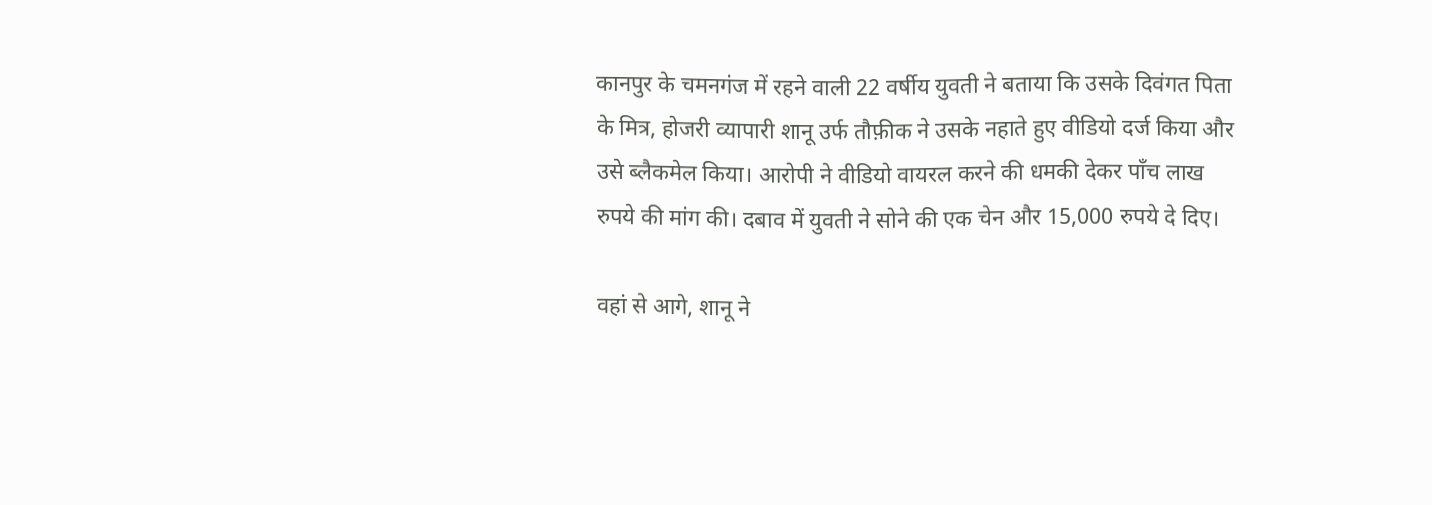कानपुर के चमनगंज में रहने वाली 22 वर्षीय युवती ने बताया कि उसके दिवंगत पिता के मित्र, होजरी व्यापारी शानू उर्फ तौफ़ीक ने उसके नहाते हुए वीडियो दर्ज किया और उसे ब्लैकमेल किया। आरोपी ने वीडियो वायरल करने की धमकी देकर पाँच लाख रुपये की मांग की। दबाव में युवती ने सोने की एक चेन और 15,000 रुपये दे दिए।

वहां से आगे, शानू ने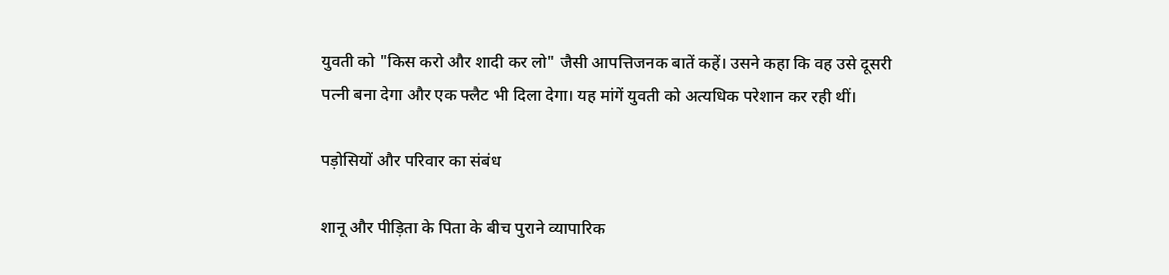युवती को "किस करो और शादी कर लो" जैसी आपत्तिजनक बातें कहें। उसने कहा कि वह उसे दूसरी पत्नी बना देगा और एक फ्लैट भी दिला देगा। यह मांगें युवती को अत्यधिक परेशान कर रही थीं।

पड़ोसियों और परिवार का संबंध

शानू और पीड़िता के पिता के बीच पुराने व्यापारिक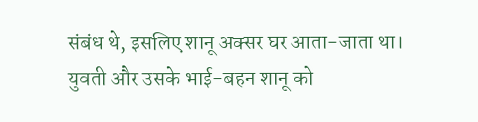संबंध थे, इसलिए शानू अक्सर घर आता-जाता था। युवती और उसके भाई-बहन शानू को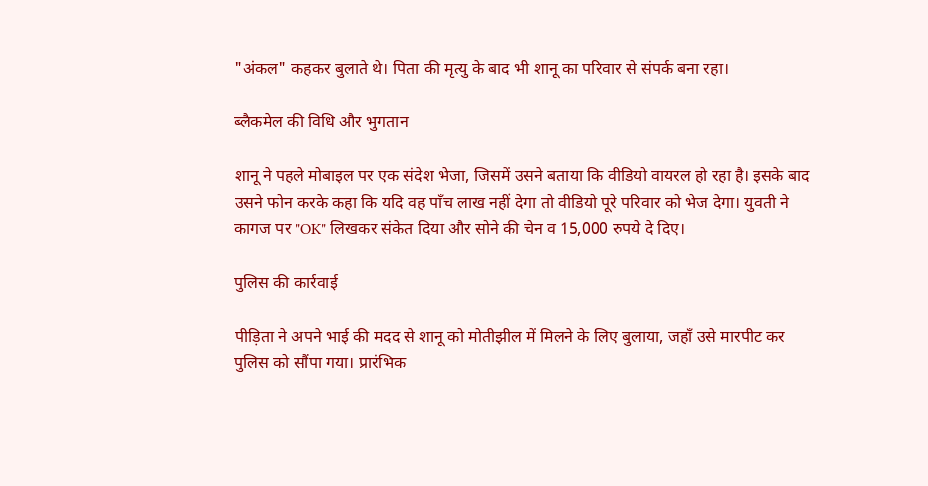"अंकल" कहकर बुलाते थे। पिता की मृत्यु के बाद भी शानू का परिवार से संपर्क बना रहा।

ब्लैकमेल की विधि और भुगतान

शानू ने पहले मोबाइल पर एक संदेश भेजा, जिसमें उसने बताया कि वीडियो वायरल हो रहा है। इसके बाद उसने फोन करके कहा कि यदि वह पाँच लाख नहीं देगा तो वीडियो पूरे परिवार को भेज देगा। युवती ने कागज पर "OK" लिखकर संकेत दिया और सोने की चेन व 15,000 रुपये दे दिए।

पुलिस की कार्रवाई

पीड़िता ने अपने भाई की मदद से शानू को मोतीझील में मिलने के लिए बुलाया, जहाँ उसे मारपीट कर पुलिस को सौंपा गया। प्रारंभिक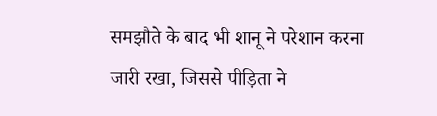समझौते के बाद भी शानू ने परेशान करना जारी रखा, जिससे पीड़िता ने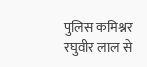पुलिस कमिश्नर रघुवीर लाल से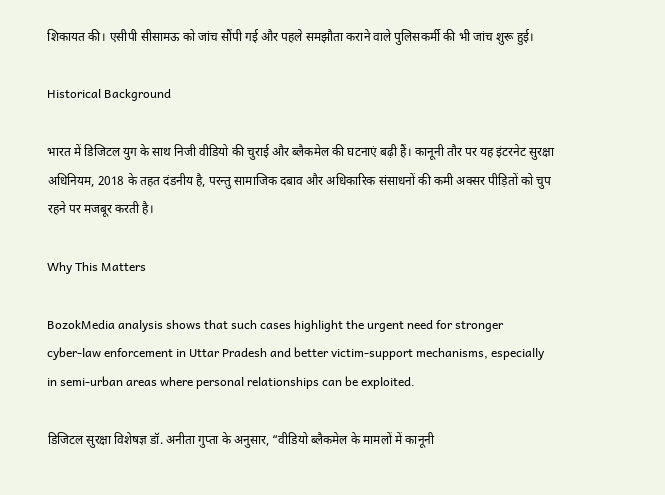शिकायत की। एसीपी सीसामऊ को जांच सौंपी गई और पहले समझौता कराने वाले पुलिसकर्मी की भी जांच शुरू हुई।

Historical Background

भारत में डिजिटल युग के साथ निजी वीडियो की चुराई और ब्लैकमेल की घटनाएं बढ़ी हैं। कानूनी तौर पर यह इंटरनेट सुरक्षा अधिनियम, 2018 के तहत दंडनीय है, परन्तु सामाजिक दबाव और अधिकारिक संसाधनों की कमी अक्सर पीड़ितों को चुप रहने पर मजबूर करती है।

Why This Matters

BozokMedia analysis shows that such cases highlight the urgent need for stronger cyber‑law enforcement in Uttar Pradesh and better victim‑support mechanisms, especially in semi‑urban areas where personal relationships can be exploited.

डिजिटल सुरक्षा विशेषज्ञ डॉ. अनीता गुप्ता के अनुसार, “वीडियो ब्लैकमेल के मामलों में कानूनी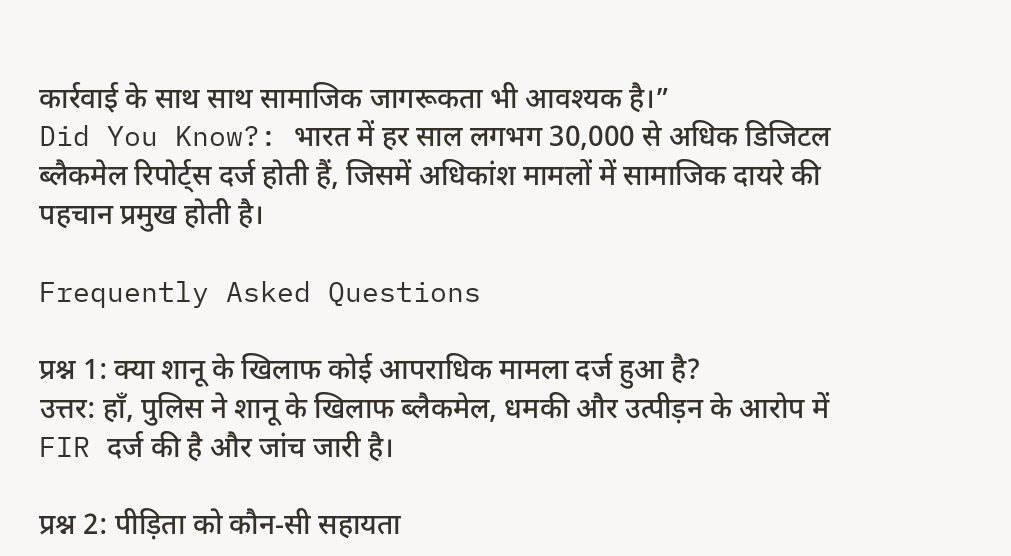कार्रवाई के साथ साथ सामाजिक जागरूकता भी आवश्यक है।”
Did You Know?: भारत में हर साल लगभग 30,000 से अधिक डिजिटल ब्लैकमेल रिपोर्ट्स दर्ज होती हैं, जिसमें अधिकांश मामलों में सामाजिक दायरे की पहचान प्रमुख होती है।

Frequently Asked Questions

प्रश्न 1: क्या शानू के खिलाफ कोई आपराधिक मामला दर्ज हुआ है?
उत्तर: हाँ, पुलिस ने शानू के खिलाफ ब्लैकमेल, धमकी और उत्पीड़न के आरोप में FIR दर्ज की है और जांच जारी है।

प्रश्न 2: पीड़िता को कौन‑सी सहायता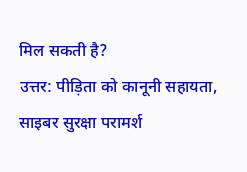मिल सकती है?
उत्तर: पीड़िता को कानूनी सहायता, साइबर सुरक्षा परामर्श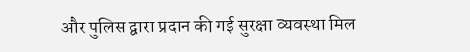और पुलिस द्वारा प्रदान की गई सुरक्षा व्यवस्था मिल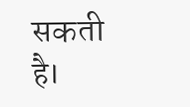सकती है।